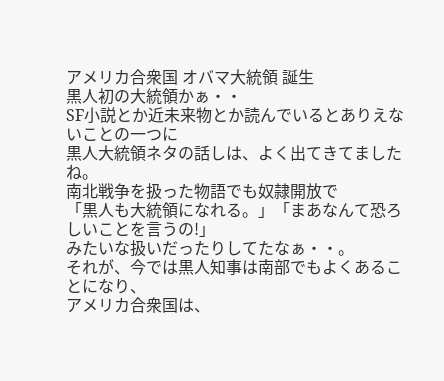アメリカ合衆国 オバマ大統領 誕生
黒人初の大統領かぁ・・
SF小説とか近未来物とか読んでいるとありえないことの一つに
黒人大統領ネタの話しは、よく出てきてましたね。
南北戦争を扱った物語でも奴隷開放で
「黒人も大統領になれる。」「まあなんて恐ろしいことを言うの!」
みたいな扱いだったりしてたなぁ・・。
それが、今では黒人知事は南部でもよくあることになり、
アメリカ合衆国は、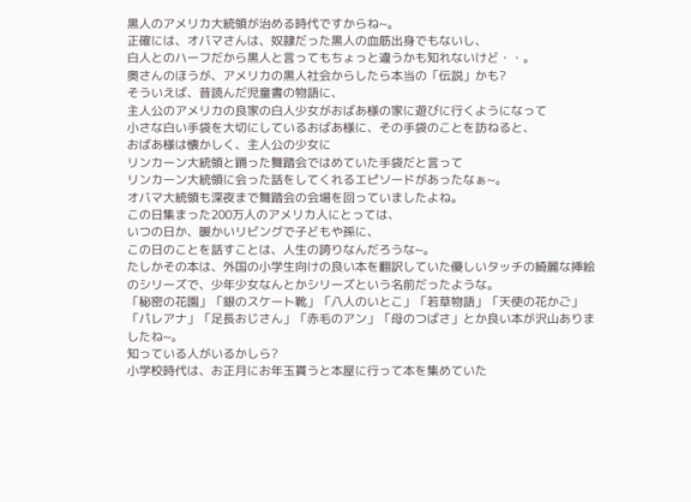黒人のアメリカ大統領が治める時代ですからね~。
正確には、オバマさんは、奴隷だった黒人の血筋出身でもないし、
白人とのハーフだから黒人と言ってもちょっと違うかも知れないけど・・。
奥さんのほうが、アメリカの黒人社会からしたら本当の「伝説」かも?
そういえば、昔読んだ児童書の物語に、
主人公のアメリカの良家の白人少女がおばあ様の家に遊びに行くようになって
小さな白い手袋を大切にしているおばあ様に、その手袋のことを訪ねると、
おばあ様は懐かしく、主人公の少女に
リンカーン大統領と踊った舞踏会ではめていた手袋だと言って
リンカーン大統領に会った話をしてくれるエピソードがあったなぁ~。
オバマ大統領も深夜まで舞踏会の会場を回っていましたよね。
この日集まった200万人のアメリカ人にとっては、
いつの日か、暖かいリビングで子どもや孫に、
この日のことを話すことは、人生の誇りなんだろうな~。
たしかその本は、外国の小学生向けの良い本を翻訳していた優しいタッチの綺麗な挿絵のシリーズで、少年少女なんとかシリーズという名前だったような。
「秘密の花園」「銀のスケート靴」「八人のいとこ」「若草物語」「天使の花かご」 「パレアナ」「足長おじさん」「赤毛のアン」「母のつばさ」とか良い本が沢山ありましたね~。
知っている人がいるかしら?
小学校時代は、お正月にお年玉貰うと本屋に行って本を集めていた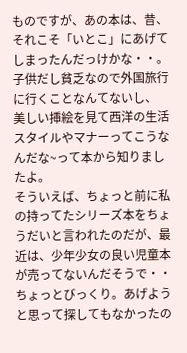ものですが、あの本は、昔、それこそ「いとこ」にあげてしまったんだっけかな・・。
子供だし貧乏なので外国旅行に行くことなんてないし、
美しい挿絵を見て西洋の生活スタイルやマナーってこうなんだな~って本から知りましたよ。
そういえば、ちょっと前に私の持ってたシリーズ本をちょうだいと言われたのだが、最近は、少年少女の良い児童本が売ってないんだそうで・・ちょっとびっくり。あげようと思って探してもなかったの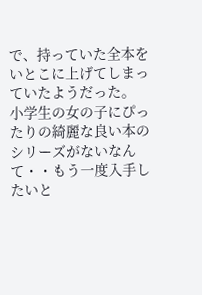で、持っていた全本をいとこに上げてしまっていたようだった。
小学生の女の子にぴったりの綺麗な良い本のシリーズがないなんて・・もう一度入手したいと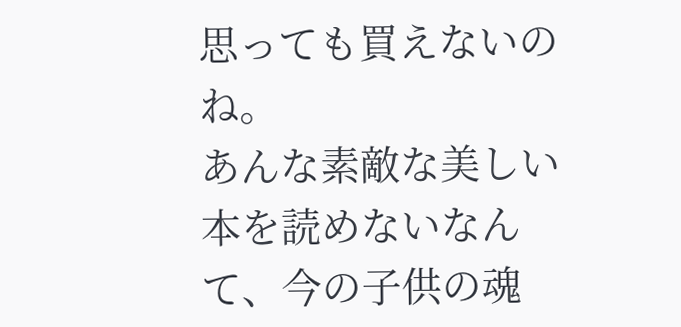思っても買えないのね。
あんな素敵な美しい本を読めないなんて、今の子供の魂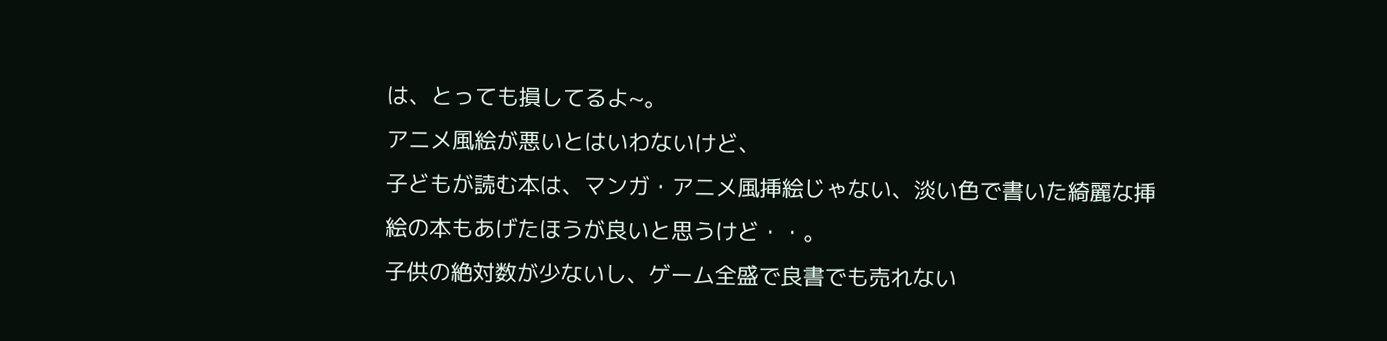は、とっても損してるよ~。
アニメ風絵が悪いとはいわないけど、
子どもが読む本は、マンガ・アニメ風挿絵じゃない、淡い色で書いた綺麗な挿絵の本もあげたほうが良いと思うけど・・。
子供の絶対数が少ないし、ゲーム全盛で良書でも売れない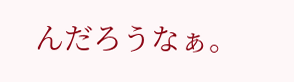んだろうなぁ。